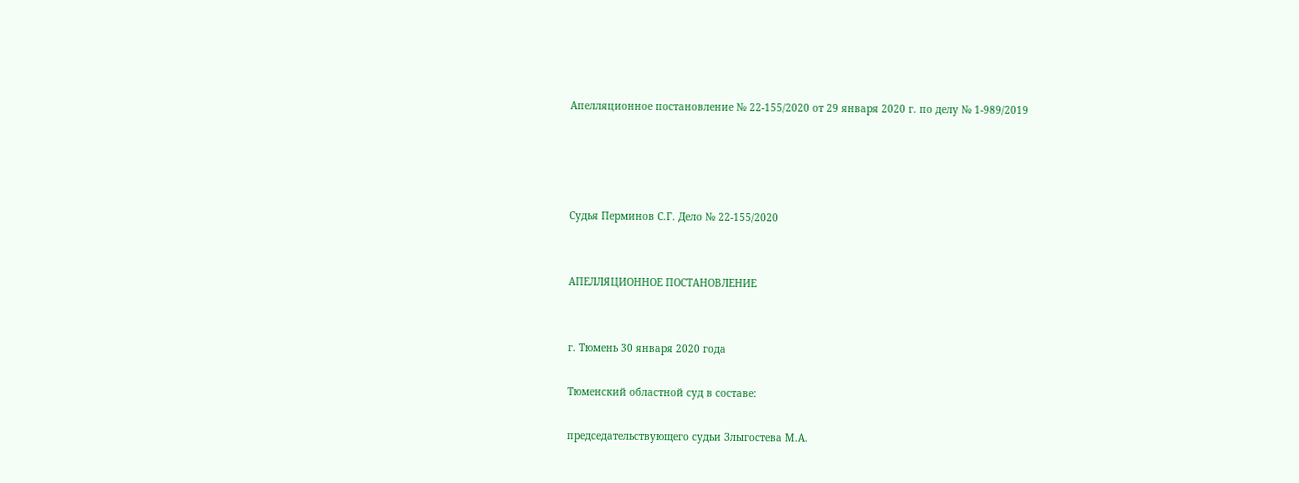Апелляционное постановление № 22-155/2020 от 29 января 2020 г. по делу № 1-989/2019




Судья Перминов С.Г. Дело № 22-155/2020


АПЕЛЛЯЦИОННОЕ ПОСТАНОВЛЕНИЕ


г. Тюмень 30 января 2020 года

Тюменский областной суд в составе:

председательствующего судьи Злыгостева М.А.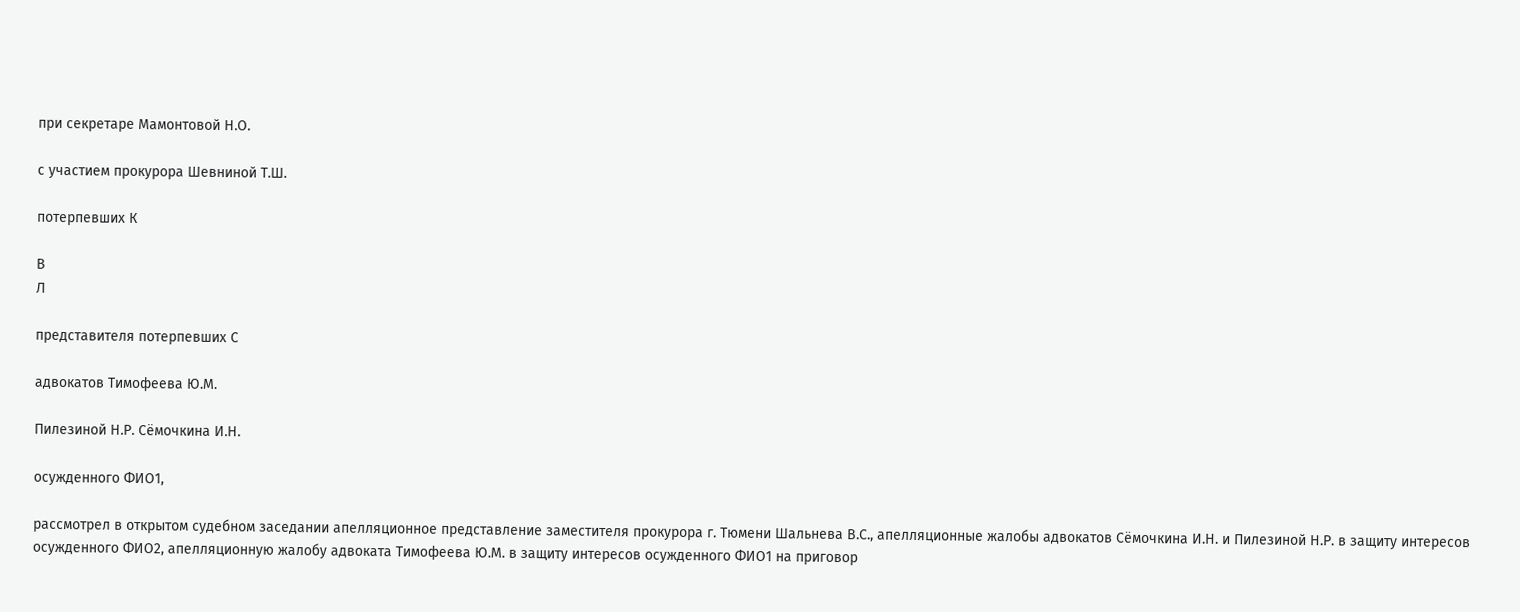при секретаре Мамонтовой Н.О.

с участием прокурора Шевниной Т.Ш.

потерпевших К

В
Л

представителя потерпевших С

адвокатов Тимофеева Ю.М.

Пилезиной Н.Р. Сёмочкина И.Н.

осужденного ФИО1,

рассмотрел в открытом судебном заседании апелляционное представление заместителя прокурора г. Тюмени Шальнева В.С., апелляционные жалобы адвокатов Сёмочкина И.Н. и Пилезиной Н.Р. в защиту интересов осужденного ФИО2, апелляционную жалобу адвоката Тимофеева Ю.М. в защиту интересов осужденного ФИО1 на приговор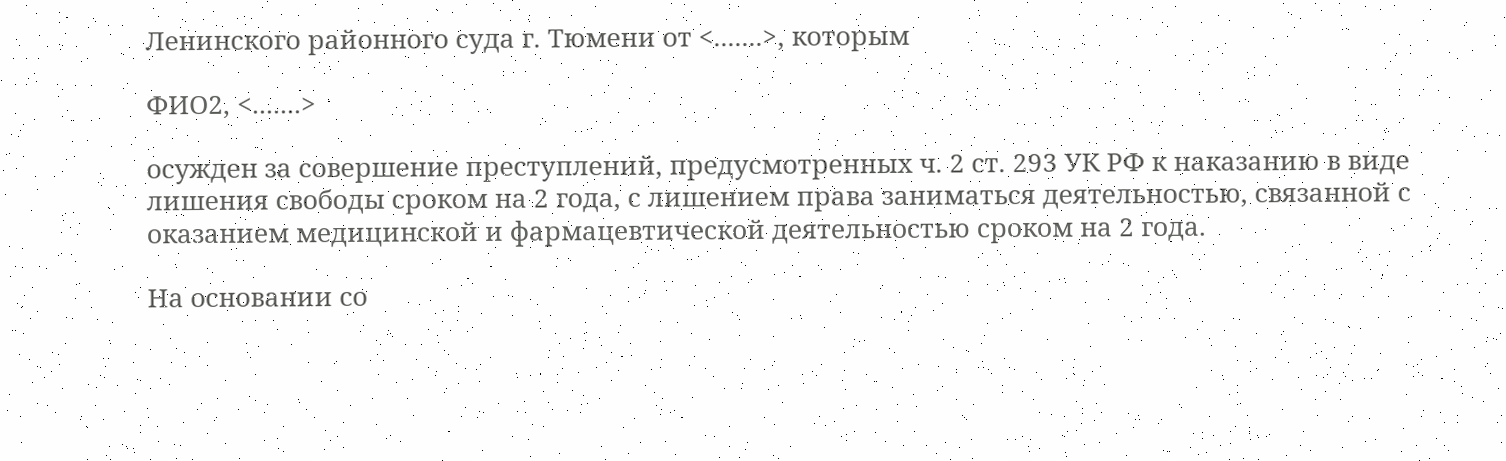Ленинского районного суда г. Тюмени от <.......>, которым

ФИО2, <.......>

осужден за совершение преступлений, предусмотренных ч. 2 ст. 293 УК РФ к наказанию в виде лишения свободы сроком на 2 года, с лишением права заниматься деятельностью, связанной с оказанием медицинской и фармацевтической деятельностью сроком на 2 года.

На основании со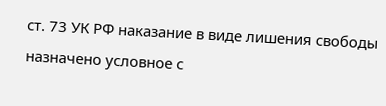ст. 73 УК РФ наказание в виде лишения свободы назначено условное с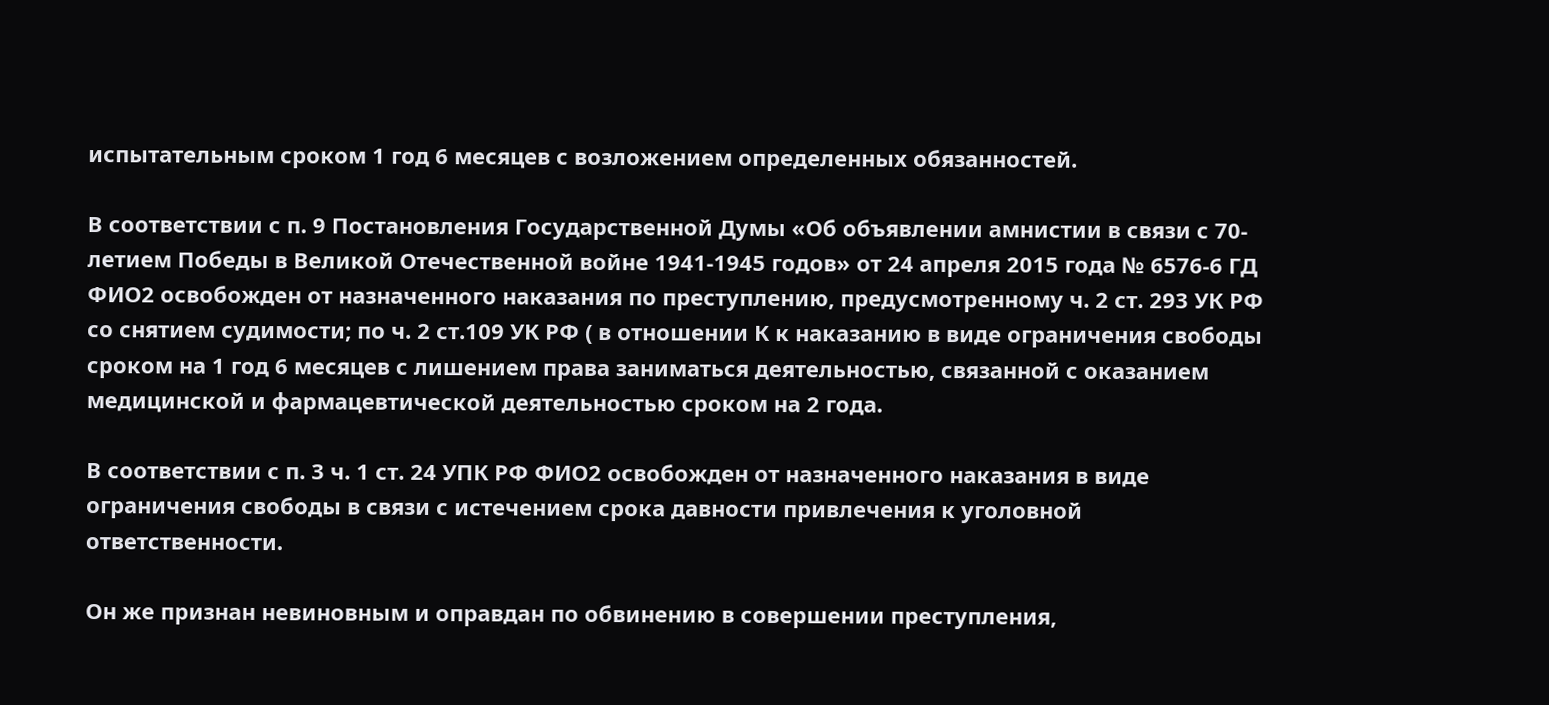испытательным сроком 1 год 6 месяцев с возложением определенных обязанностей.

В соответствии с п. 9 Постановления Государственной Думы «Об объявлении амнистии в связи с 70-летием Победы в Великой Отечественной войне 1941-1945 годов» от 24 апреля 2015 года № 6576-6 ГД ФИО2 освобожден от назначенного наказания по преступлению, предусмотренному ч. 2 ст. 293 УК РФ со снятием судимости; по ч. 2 ст.109 УК РФ ( в отношении К к наказанию в виде ограничения свободы сроком на 1 год 6 месяцев с лишением права заниматься деятельностью, связанной с оказанием медицинской и фармацевтической деятельностью сроком на 2 года.

В соответствии с п. 3 ч. 1 ст. 24 УПК РФ ФИО2 освобожден от назначенного наказания в виде ограничения свободы в связи с истечением срока давности привлечения к уголовной ответственности.

Он же признан невиновным и оправдан по обвинению в совершении преступления,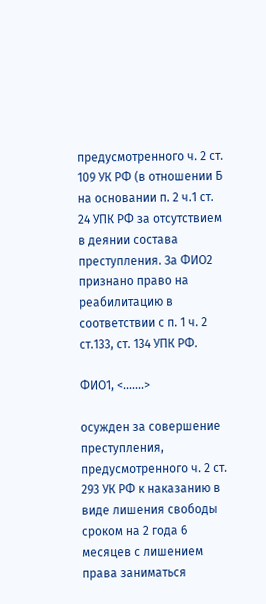предусмотренного ч. 2 ст. 109 УК РФ (в отношении Б на основании п. 2 ч.1 ст. 24 УПК РФ за отсутствием в деянии состава преступления. За ФИО2 признано право на реабилитацию в соответствии с п. 1 ч. 2 ст.133, ст. 134 УПК РФ.

ФИО1, <.......>

осужден за совершение преступления, предусмотренного ч. 2 ст. 293 УК РФ к наказанию в виде лишения свободы сроком на 2 года 6 месяцев с лишением права заниматься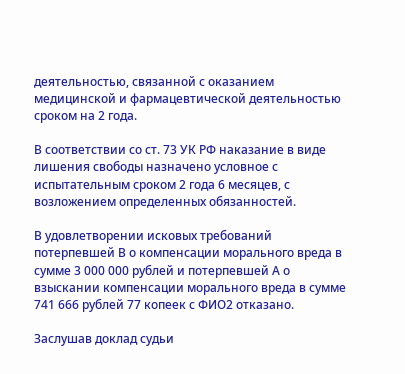деятельностью, связанной с оказанием медицинской и фармацевтической деятельностью сроком на 2 года.

В соответствии со ст. 73 УК РФ наказание в виде лишения свободы назначено условное с испытательным сроком 2 года 6 месяцев, с возложением определенных обязанностей.

В удовлетворении исковых требований потерпевшей В о компенсации морального вреда в сумме 3 000 000 рублей и потерпевшей А о взыскании компенсации морального вреда в сумме 741 666 рублей 77 копеек с ФИО2 отказано.

Заслушав доклад судьи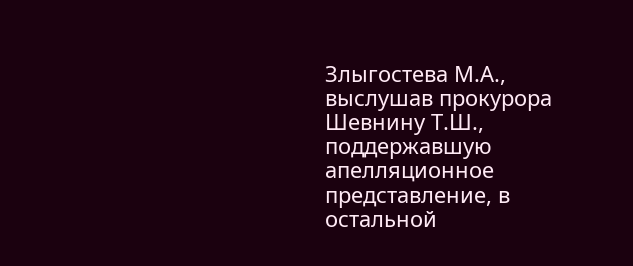Злыгостева М.А., выслушав прокурора Шевнину Т.Ш., поддержавшую апелляционное представление, в остальной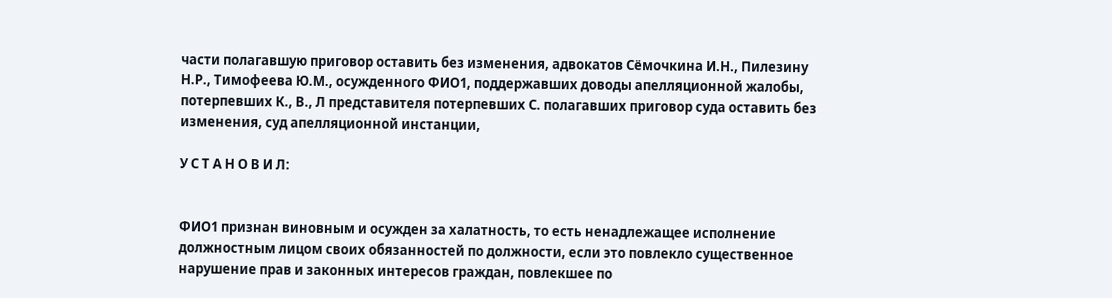части полагавшую приговор оставить без изменения, адвокатов Сёмочкина И.Н., Пилезину Н.Р., Тимофеева Ю.М., осужденного ФИО1, поддержавших доводы апелляционной жалобы, потерпевших К., В., Л представителя потерпевших С. полагавших приговор суда оставить без изменения, суд апелляционной инстанции,

У С Т А Н О В И Л:


ФИО1 признан виновным и осужден за халатность, то есть ненадлежащее исполнение должностным лицом своих обязанностей по должности, если это повлекло существенное нарушение прав и законных интересов граждан, повлекшее по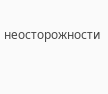неосторожности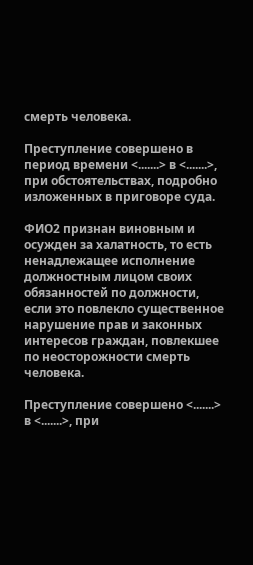смерть человека.

Преступление совершено в период времени <.......> в <.......>, при обстоятельствах, подробно изложенных в приговоре суда.

ФИО2 признан виновным и осужден за халатность, то есть ненадлежащее исполнение должностным лицом своих обязанностей по должности, если это повлекло существенное нарушение прав и законных интересов граждан, повлекшее по неосторожности смерть человека.

Преступление совершено <.......> в <.......>, при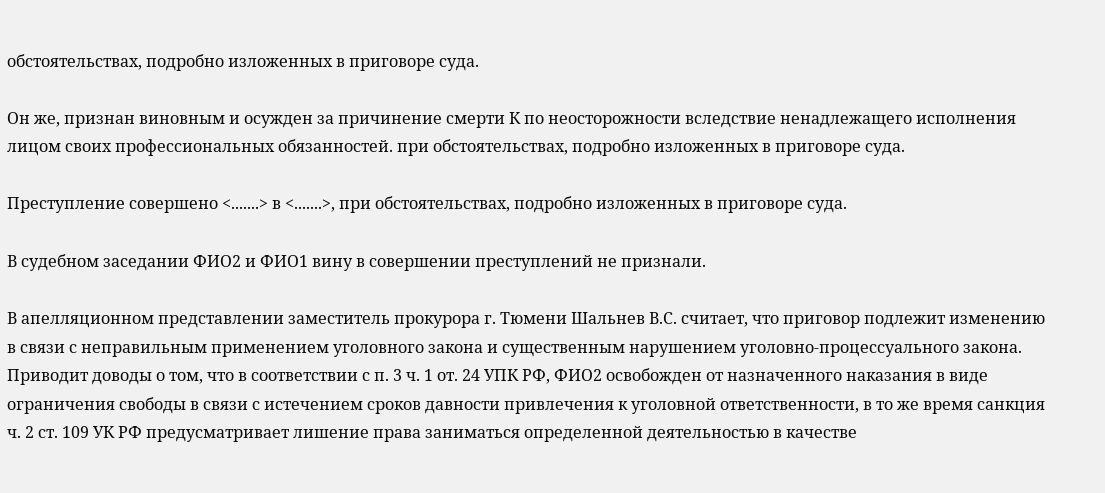обстоятельствах, подробно изложенных в приговоре суда.

Он же, признан виновным и осужден за причинение смерти К по неосторожности вследствие ненадлежащего исполнения лицом своих профессиональных обязанностей. при обстоятельствах, подробно изложенных в приговоре суда.

Преступление совершено <.......> в <.......>, при обстоятельствах, подробно изложенных в приговоре суда.

В судебном заседании ФИО2 и ФИО1 вину в совершении преступлений не признали.

В апелляционном представлении заместитель прокурора г. Тюмени Шальнев В.С. считает, что приговор подлежит изменению в связи с неправильным применением уголовного закона и существенным нарушением уголовно-процессуального закона. Приводит доводы о том, что в соответствии с п. 3 ч. 1 от. 24 УПК РФ, ФИО2 освобожден от назначенного наказания в виде ограничения свободы в связи с истечением сроков давности привлечения к уголовной ответственности, в то же время санкция ч. 2 ст. 109 УК РФ предусматривает лишение права заниматься определенной деятельностью в качестве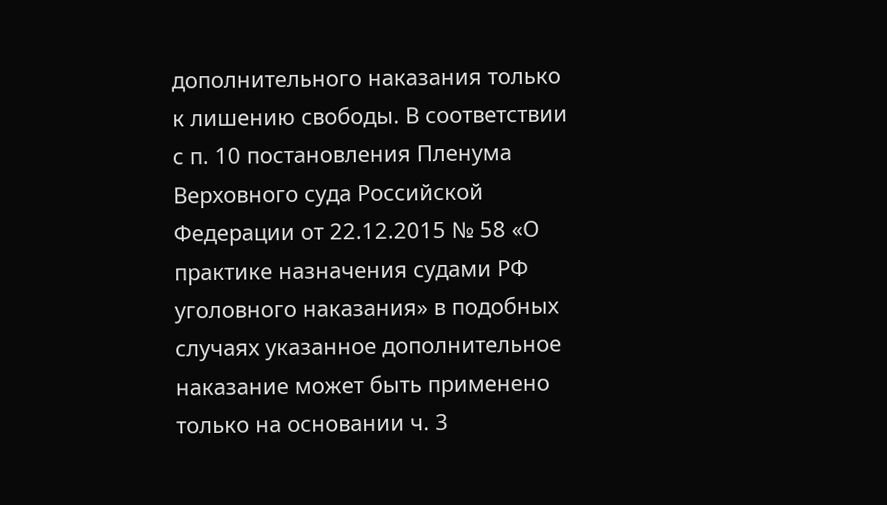дополнительного наказания только к лишению свободы. В соответствии с п. 10 постановления Пленума Верховного суда Российской Федерации от 22.12.2015 № 58 «О практике назначения судами РФ уголовного наказания» в подобных случаях указанное дополнительное наказание может быть применено только на основании ч. 3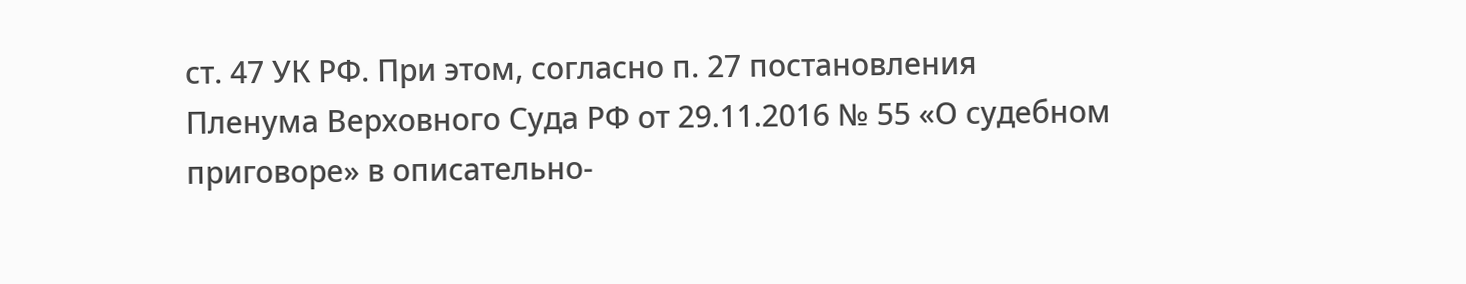ст. 47 УК РФ. При этом, согласно п. 27 постановления Пленума Верховного Суда РФ от 29.11.2016 № 55 «О судебном приговоре» в описательно-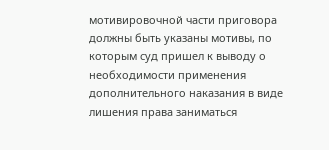мотивировочной части приговора должны быть указаны мотивы, по которым суд пришел к выводу о необходимости применения дополнительного наказания в виде лишения права заниматься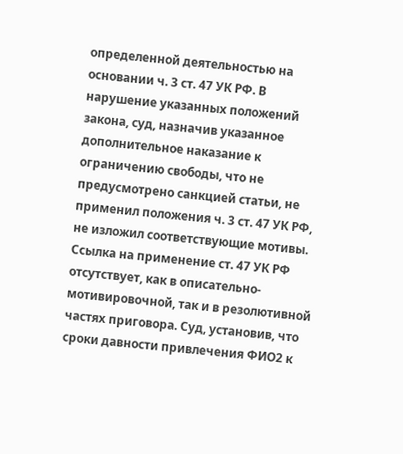определенной деятельностью на основании ч. 3 ст. 47 УК РФ. В нарушение указанных положений закона, суд, назначив указанное дополнительное наказание к ограничению свободы, что не предусмотрено санкцией статьи, не применил положения ч. 3 ст. 47 УК РФ, не изложил соответствующие мотивы. Ссылка на применение ст. 47 УК РФ отсутствует, как в описательно-мотивировочной, так и в резолютивной частях приговора. Суд, установив, что сроки давности привлечения ФИО2 к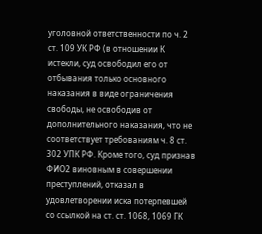уголовной ответственности по ч. 2 ст. 109 УК РФ (в отношении К истекли, суд освободил его от отбывания только основного наказания в виде ограничения свободы, не освободив от дополнительного наказания, что не соответствует требованиям ч. 8 ст. 302 УПК РФ. Кроме того, суд признав ФИО2 виновным в совершении преступлений, отказал в удовлетворении иска потерпевшей со ссылкой на ст. ст. 1068, 1069 ГК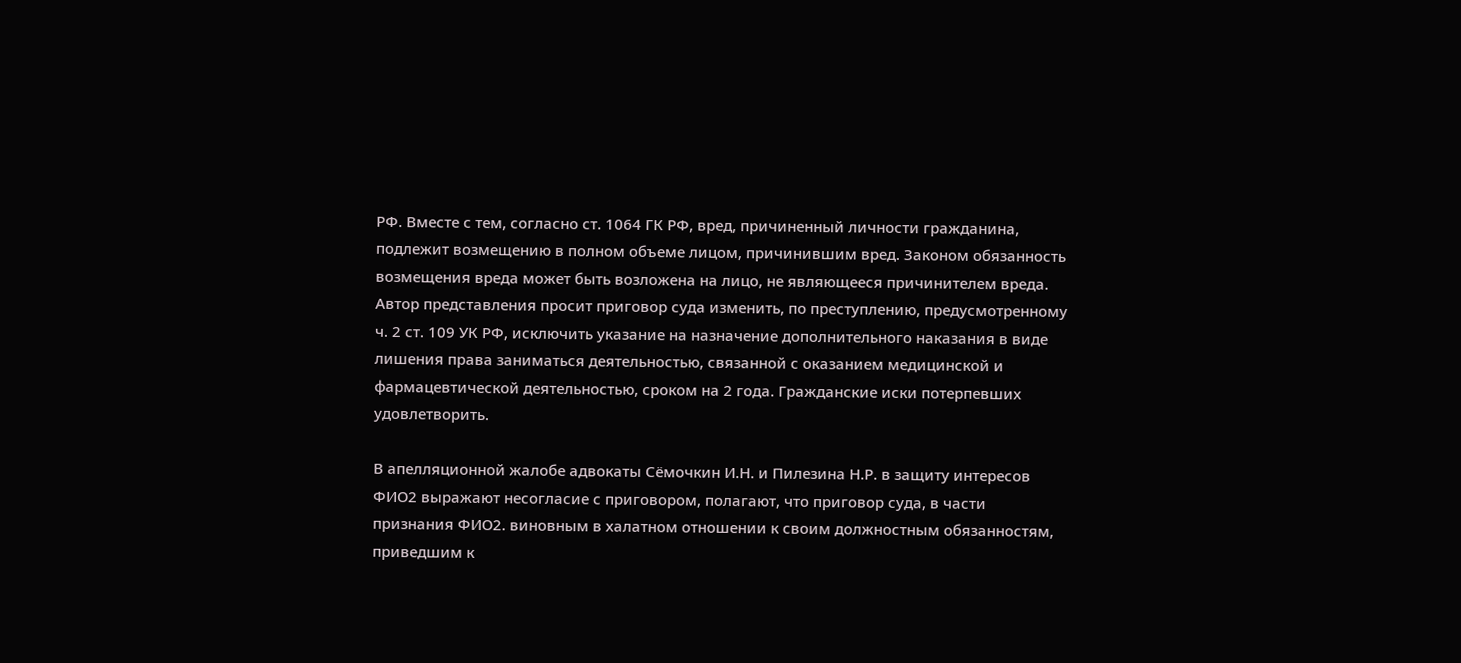РФ. Вместе с тем, согласно ст. 1064 ГК РФ, вред, причиненный личности гражданина, подлежит возмещению в полном объеме лицом, причинившим вред. Законом обязанность возмещения вреда может быть возложена на лицо, не являющееся причинителем вреда. Автор представления просит приговор суда изменить, по преступлению, предусмотренному ч. 2 ст. 109 УК РФ, исключить указание на назначение дополнительного наказания в виде лишения права заниматься деятельностью, связанной с оказанием медицинской и фармацевтической деятельностью, сроком на 2 года. Гражданские иски потерпевших удовлетворить.

В апелляционной жалобе адвокаты Сёмочкин И.Н. и Пилезина Н.Р. в защиту интересов ФИО2 выражают несогласие с приговором, полагают, что приговор суда, в части признания ФИО2. виновным в халатном отношении к своим должностным обязанностям, приведшим к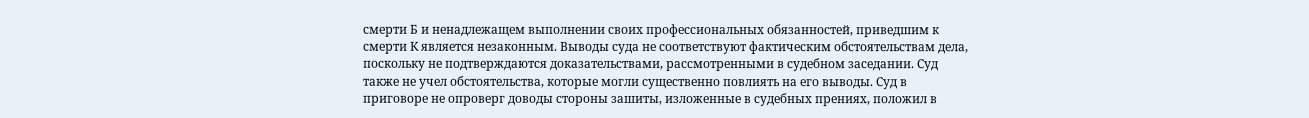смерти Б и ненадлежащем выполнении своих профессиональных обязанностей, приведшим к смерти К является незаконным. Выводы суда не соответствуют фактическим обстоятельствам дела, поскольку не подтверждаются доказательствами, рассмотренными в судебном заседании. Суд также не учел обстоятельства, которые могли существенно повлиять на его выводы. Суд в приговоре не опроверг доводы стороны зашиты, изложенные в судебных прениях, положил в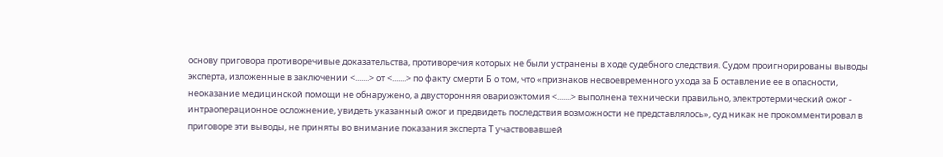основу приговора противоречивые доказательства, противоречия которых не были устранены в ходе судебного следствия. Судом проигнорированы выводы эксперта, изложенные в заключении <.......> от <.......> по факту смерти Б о том, что «признаков несвоевременного ухода за Б оставление ее в опасности, неоказание медицинской помощи не обнаружено, а двусторонняя овариоэктомия <.......> выполнена технически правильно, электротермический ожог - интраоперационное осложнение, увидеть указанный ожог и предвидеть последствия возможности не представлялось», суд никак не прокомментировал в приговоре эти выводы, не приняты во внимание показания эксперта Т участвовавшей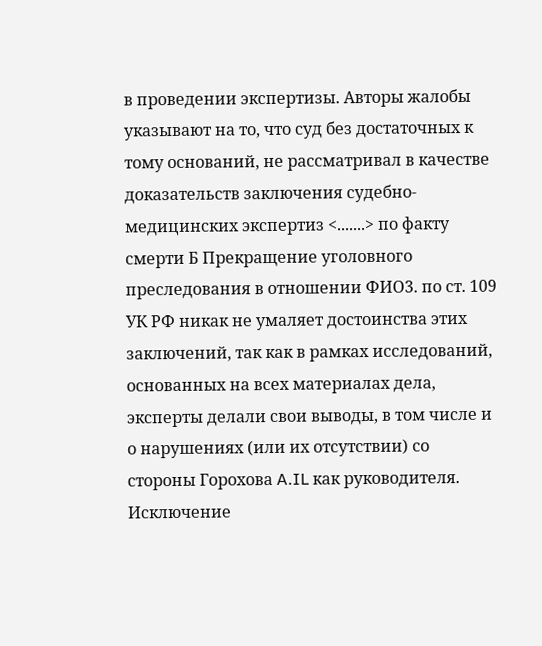в проведении экспертизы. Авторы жалобы указывают на то, что суд без достаточных к тому оснований, не рассматривал в качестве доказательств заключения судебно-медицинских экспертиз <.......> по факту смерти Б Прекращение уголовного преследования в отношении ФИО3. по ст. 109 УК РФ никак не умаляет достоинства этих заключений, так как в рамках исследований, основанных на всех материалах дела, эксперты делали свои выводы, в том числе и о нарушениях (или их отсутствии) со стороны Горохова A.IL как руководителя. Исключение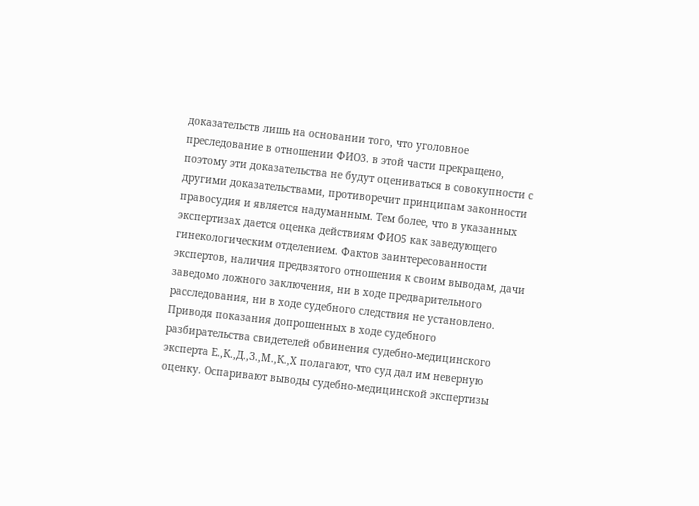доказательств лишь на основании того, что уголовное преследование в отношении ФИО3. в этой части прекращено, поэтому эти доказательства не будут оцениваться в совокупности с другими доказательствами, противоречит принципам законности правосудия и является надуманным. Тем более, что в указанных экспертизах дается оценка действиям ФИО5 как заведующего гинекологическим отделением. Фактов заинтересованности экспертов, наличия предвзятого отношения к своим выводам, дачи заведомо ложного заключения, ни в ходе предварительного расследования, ни в ходе судебного следствия не установлено. Приводя показания допрошенных в ходе судебного разбирательства свидетелей обвинения судебно-медицинского эксперта Е.,К.,Д.,З.,М.,К.,Х полагают, что суд дал им неверную оценку. Оспаривают выводы судебно-медицинской экспертизы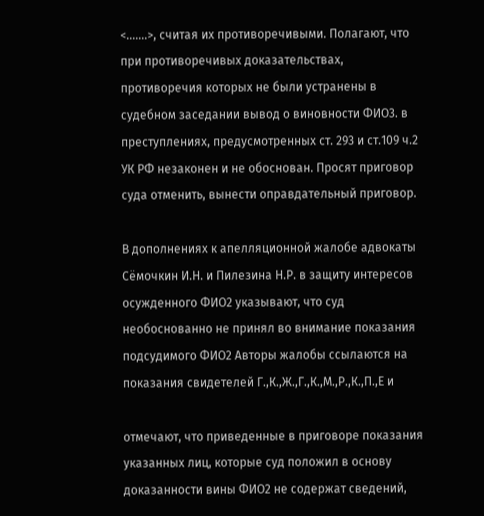<.......>, считая их противоречивыми. Полагают, что при противоречивых доказательствах, противоречия которых не были устранены в судебном заседании вывод о виновности ФИО3. в преступлениях, предусмотренных ст. 293 и ст.109 ч.2 УК РФ незаконен и не обоснован. Просят приговор суда отменить, вынести оправдательный приговор.

В дополнениях к апелляционной жалобе адвокаты Сёмочкин И.Н. и Пилезина Н.Р. в защиту интересов осужденного ФИО2 указывают, что суд необоснованно не принял во внимание показания подсудимого ФИО2 Авторы жалобы ссылаются на показания свидетелей Г.,К.,Ж.,Г.,К.,М.,Р.,К.,П.,Е и

отмечают, что приведенные в приговоре показания указанных лиц, которые суд положил в основу доказанности вины ФИО2 не содержат сведений,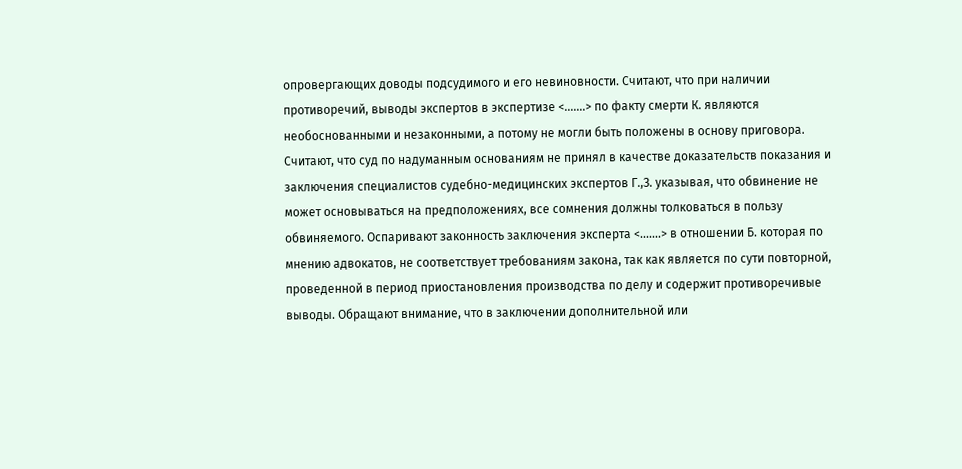опровергающих доводы подсудимого и его невиновности. Считают, что при наличии противоречий, выводы экспертов в экспертизе <.......> по факту смерти К. являются необоснованными и незаконными, а потому не могли быть положены в основу приговора. Считают, что суд по надуманным основаниям не принял в качестве доказательств показания и заключения специалистов судебно-медицинских экспертов Г.,З. указывая, что обвинение не может основываться на предположениях, все сомнения должны толковаться в пользу обвиняемого. Оспаривают законность заключения эксперта <.......> в отношении Б. которая по мнению адвокатов, не соответствует требованиям закона, так как является по сути повторной, проведенной в период приостановления производства по делу и содержит противоречивые выводы. Обращают внимание, что в заключении дополнительной или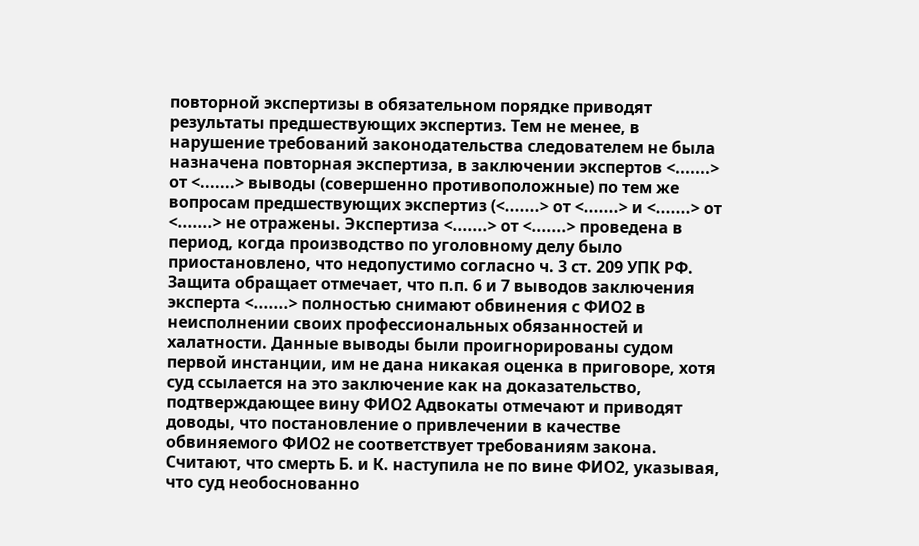повторной экспертизы в обязательном порядке приводят результаты предшествующих экспертиз. Тем не менее, в нарушение требований законодательства следователем не была назначена повторная экспертиза, в заключении экспертов <.......> от <.......> выводы (совершенно противоположные) по тем же вопросам предшествующих экспертиз (<.......> от <.......> и <.......> от <.......> не отражены. Экспертиза <.......> от <.......> проведена в период, когда производство по уголовному делу было приостановлено, что недопустимо согласно ч. 3 ст. 209 УПК РФ. Защита обращает отмечает, что п.п. 6 и 7 выводов заключения эксперта <.......> полностью снимают обвинения с ФИО2 в неисполнении своих профессиональных обязанностей и халатности. Данные выводы были проигнорированы судом первой инстанции, им не дана никакая оценка в приговоре, хотя суд ссылается на это заключение как на доказательство, подтверждающее вину ФИО2 Адвокаты отмечают и приводят доводы, что постановление о привлечении в качестве обвиняемого ФИО2 не соответствует требованиям закона. Считают, что смерть Б. и К. наступила не по вине ФИО2, указывая, что суд необоснованно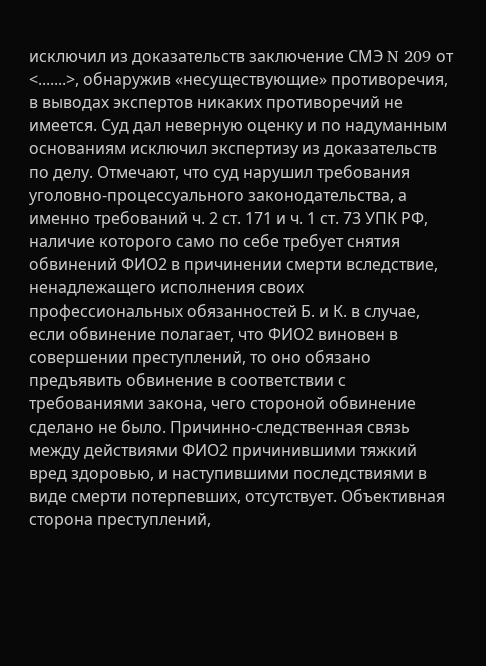исключил из доказательств заключение СМЭ N 209 от <.......>, обнаружив «несуществующие» противоречия, в выводах экспертов никаких противоречий не имеется. Суд дал неверную оценку и по надуманным основаниям исключил экспертизу из доказательств по делу. Отмечают, что суд нарушил требования уголовно-процессуального законодательства, а именно требований ч. 2 ст. 171 и ч. 1 ст. 73 УПК РФ, наличие которого само по себе требует снятия обвинений ФИО2 в причинении смерти вследствие, ненадлежащего исполнения своих профессиональных обязанностей Б. и К. в случае, если обвинение полагает, что ФИО2 виновен в совершении преступлений, то оно обязано предъявить обвинение в соответствии с требованиями закона, чего стороной обвинение сделано не было. Причинно-следственная связь между действиями ФИО2 причинившими тяжкий вред здоровью, и наступившими последствиями в виде смерти потерпевших, отсутствует. Объективная сторона преступлений,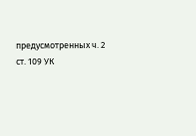предусмотренных ч. 2 ст. 109 УК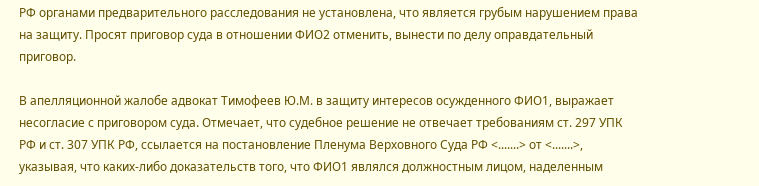РФ органами предварительного расследования не установлена, что является грубым нарушением права на защиту. Просят приговор суда в отношении ФИО2 отменить, вынести по делу оправдательный приговор.

В апелляционной жалобе адвокат Тимофеев Ю.М. в защиту интересов осужденного ФИО1, выражает несогласие с приговором суда. Отмечает, что судебное решение не отвечает требованиям ст. 297 УПК РФ и ст. 307 УПК РФ, ссылается на постановление Пленума Верховного Суда РФ <.......> от <.......>, указывая, что каких-либо доказательств того, что ФИО1 являлся должностным лицом, наделенным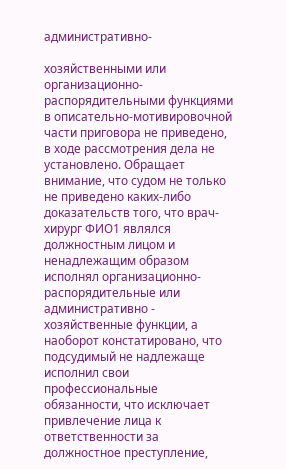административно-

хозяйственными или организационно-распорядительными функциями в описательно-мотивировочной части приговора не приведено, в ходе рассмотрения дела не установлено. Обращает внимание, что судом не только не приведено каких-либо доказательств того, что врач-хирург ФИО1 являлся должностным лицом и ненадлежащим образом исполнял организационно-распорядительные или административно - хозяйственные функции, а наоборот констатировано, что подсудимый не надлежаще исполнил свои профессиональные обязанности, что исключает привлечение лица к ответственности за должностное преступление,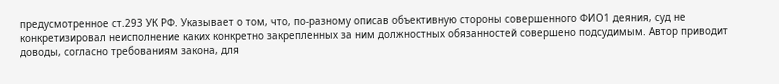предусмотренное ст.293 УК РФ. Указывает о том, что, по-разному описав объективную стороны совершенного ФИО1 деяния, суд не конкретизировал неисполнение каких конкретно закрепленных за ним должностных обязанностей совершено подсудимым. Автор приводит доводы, согласно требованиям закона, для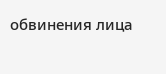обвинения лица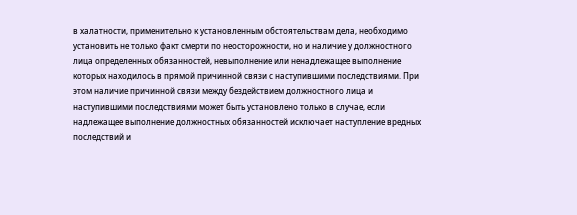в халатности, применительно к установленным обстоятельствам дела, необходимо установить не только факт смерти по неосторожности, но и наличие у должностного лица определенных обязанностей, невыполнение или ненадлежащее выполнение которых находилось в прямой причинной связи с наступившими последствиями. При этом наличие причинной связи между бездействием должностного лица и наступившими последствиями может быть установлено только в случае, если надлежащее выполнение должностных обязанностей исключает наступление вредных последствий и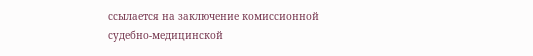ссылается на заключение комиссионной судебно-медицинской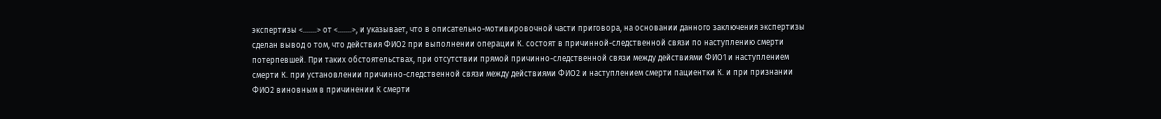экспертизы <.......> от <.......>, и указывает, что в описательно-мотивировочной части приговора, на основании данного заключения экспертизы сделан вывод о том, что действия ФИО2 при выполнении операции К. состоят в причинной-следственной связи по наступлению смерти потерпевшей. При таких обстоятельствах, при отсутствии прямой причинно-следственной связи между действиями ФИО1 и наступлением смерти К. при установлении причинно-следственной связи между действиями ФИО2 и наступлением смерти пациентки К. и при признании ФИО2 виновным в причинении К смерти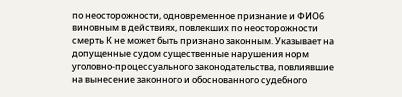по неосторожности, одновременное признание и ФИО6 виновным в действиях, повлекших по неосторожности смерть К не может быть признано законным. Указывает на допущенные судом существенные нарушения норм уголовно-процессуального законодательства, повлиявшие на вынесение законного и обоснованного судебного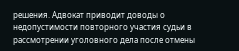решения. Адвокат приводит доводы о недопустимости повторного участия судьи в рассмотрении уголовного дела после отмены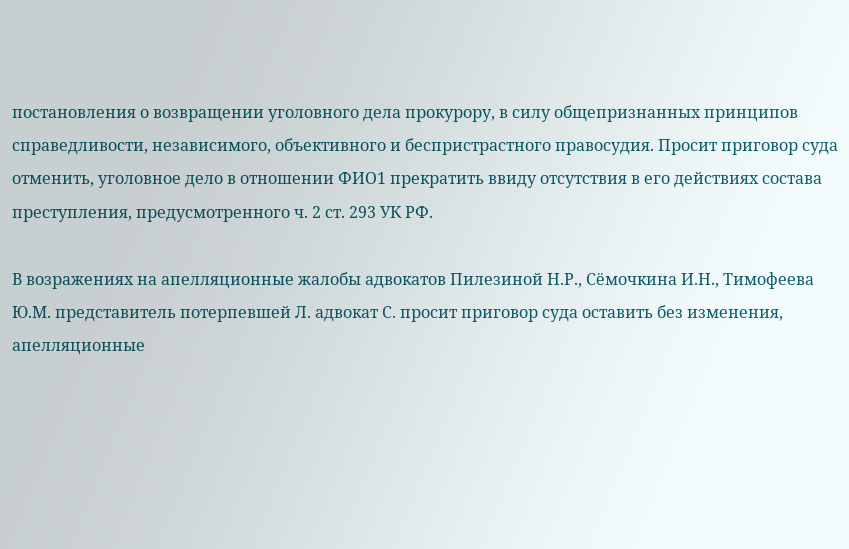постановления о возвращении уголовного дела прокурору, в силу общепризнанных принципов справедливости, независимого, объективного и беспристрастного правосудия. Просит приговор суда отменить, уголовное дело в отношении ФИО1 прекратить ввиду отсутствия в его действиях состава преступления, предусмотренного ч. 2 ст. 293 УК РФ.

В возражениях на апелляционные жалобы адвокатов Пилезиной Н.Р., Сёмочкина И.Н., Тимофеева Ю.М. представитель потерпевшей Л. адвокат С. просит приговор суда оставить без изменения, апелляционные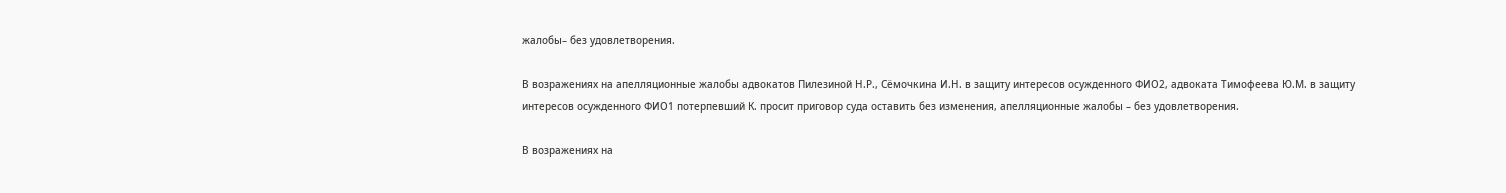жалобы– без удовлетворения.

В возражениях на апелляционные жалобы адвокатов Пилезиной Н.Р., Сёмочкина И.Н. в защиту интересов осужденного ФИО2, адвоката Тимофеева Ю.М. в защиту интересов осужденного ФИО1 потерпевший К. просит приговор суда оставить без изменения, апелляционные жалобы – без удовлетворения.

В возражениях на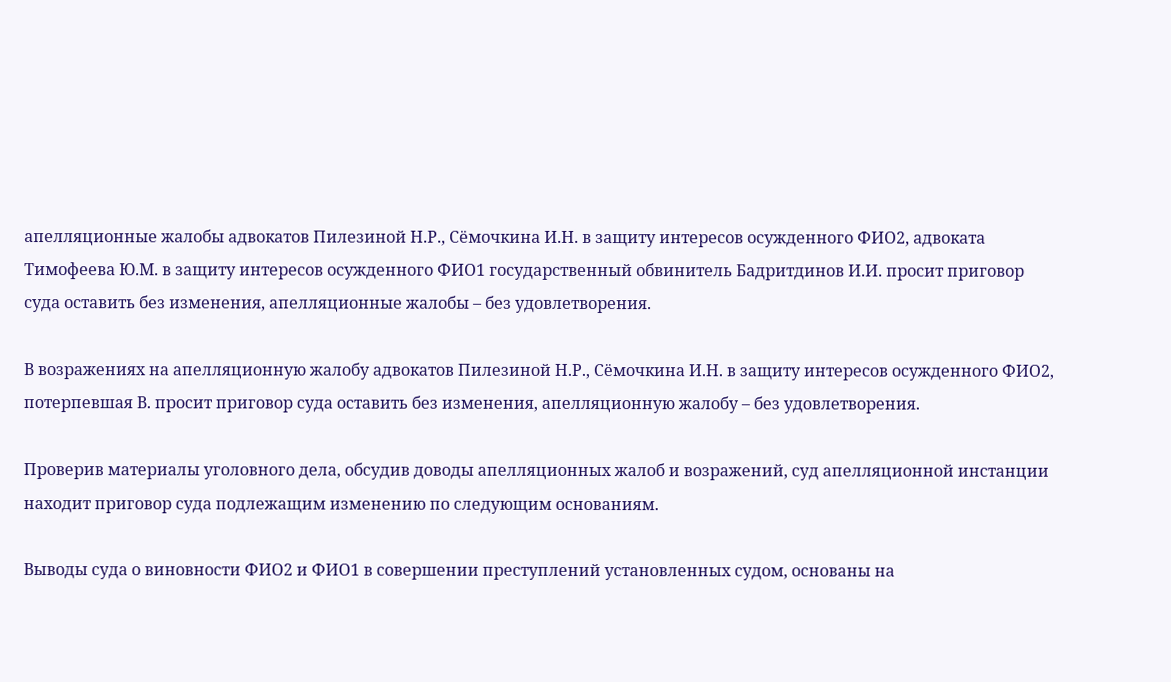апелляционные жалобы адвокатов Пилезиной Н.Р., Сёмочкина И.Н. в защиту интересов осужденного ФИО2, адвоката Тимофеева Ю.М. в защиту интересов осужденного ФИО1 государственный обвинитель Бадритдинов И.И. просит приговор суда оставить без изменения, апелляционные жалобы – без удовлетворения.

В возражениях на апелляционную жалобу адвокатов Пилезиной Н.Р., Сёмочкина И.Н. в защиту интересов осужденного ФИО2, потерпевшая В. просит приговор суда оставить без изменения, апелляционную жалобу – без удовлетворения.

Проверив материалы уголовного дела, обсудив доводы апелляционных жалоб и возражений, суд апелляционной инстанции находит приговор суда подлежащим изменению по следующим основаниям.

Выводы суда о виновности ФИО2 и ФИО1 в совершении преступлений установленных судом, основаны на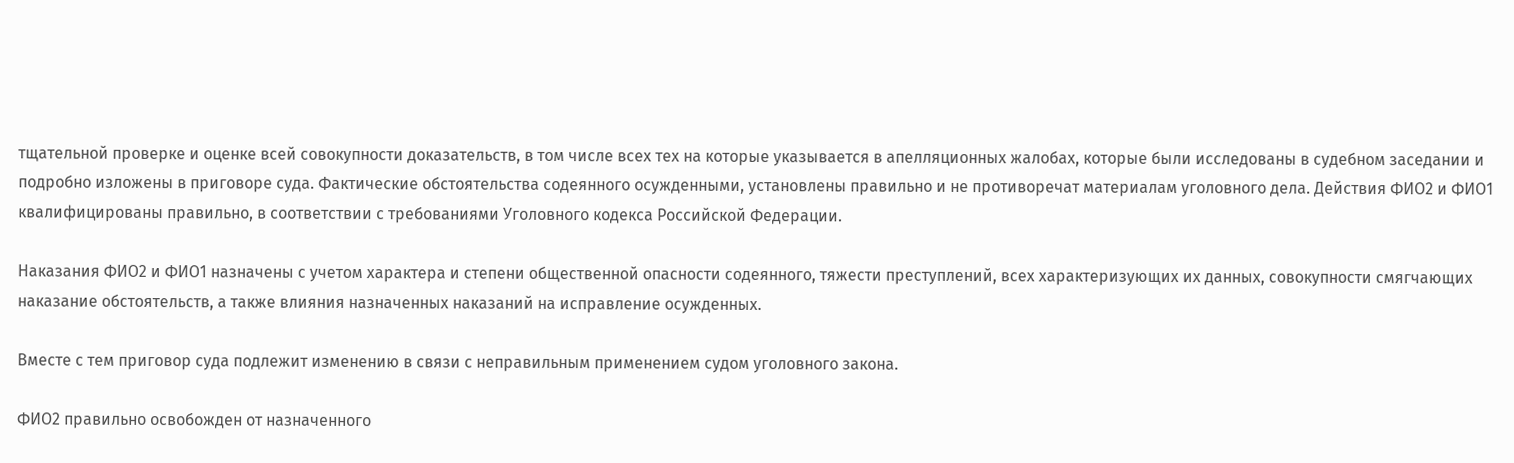тщательной проверке и оценке всей совокупности доказательств, в том числе всех тех на которые указывается в апелляционных жалобах, которые были исследованы в судебном заседании и подробно изложены в приговоре суда. Фактические обстоятельства содеянного осужденными, установлены правильно и не противоречат материалам уголовного дела. Действия ФИО2 и ФИО1 квалифицированы правильно, в соответствии с требованиями Уголовного кодекса Российской Федерации.

Наказания ФИО2 и ФИО1 назначены с учетом характера и степени общественной опасности содеянного, тяжести преступлений, всех характеризующих их данных, совокупности смягчающих наказание обстоятельств, а также влияния назначенных наказаний на исправление осужденных.

Вместе с тем приговор суда подлежит изменению в связи с неправильным применением судом уголовного закона.

ФИО2 правильно освобожден от назначенного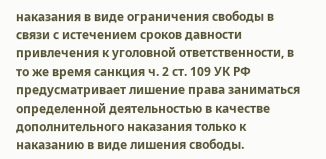наказания в виде ограничения свободы в связи с истечением сроков давности привлечения к уголовной ответственности, в то же время санкция ч. 2 ст. 109 УК РФ предусматривает лишение права заниматься определенной деятельностью в качестве дополнительного наказания только к наказанию в виде лишения свободы.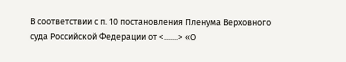В соответствии с п. 10 постановления Пленума Верховного суда Российской Федерации от <.......> «О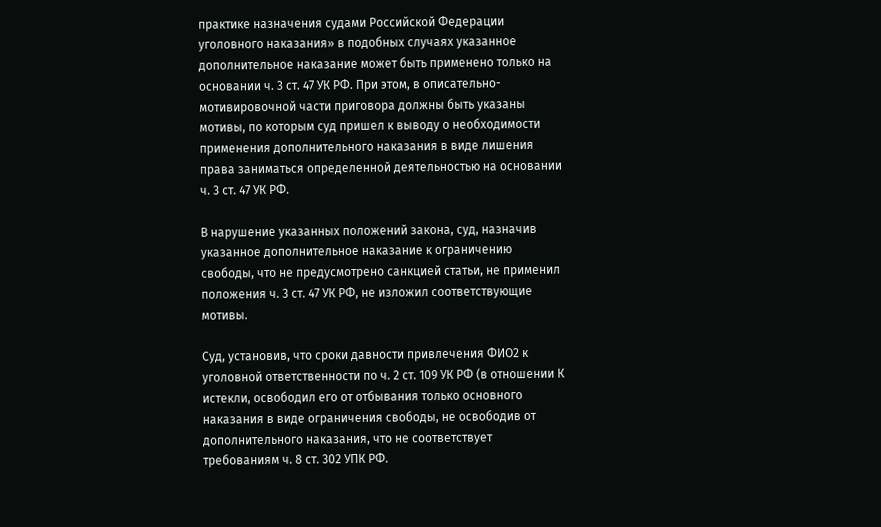практике назначения судами Российской Федерации уголовного наказания» в подобных случаях указанное дополнительное наказание может быть применено только на основании ч. 3 ст. 47 УК РФ. При этом, в описательно-мотивировочной части приговора должны быть указаны мотивы, по которым суд пришел к выводу о необходимости применения дополнительного наказания в виде лишения права заниматься определенной деятельностью на основании ч. 3 ст. 47 УК РФ.

В нарушение указанных положений закона, суд, назначив указанное дополнительное наказание к ограничению свободы, что не предусмотрено санкцией статьи, не применил положения ч. 3 ст. 47 УК РФ, не изложил соответствующие мотивы.

Суд, установив, что сроки давности привлечения ФИО2 к уголовной ответственности по ч. 2 ст. 109 УК РФ (в отношении К истекли, освободил его от отбывания только основного наказания в виде ограничения свободы, не освободив от дополнительного наказания, что не соответствует требованиям ч. 8 ст. 302 УПК РФ.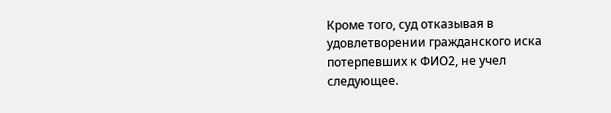Кроме того, суд отказывая в удовлетворении гражданского иска потерпевших к ФИО2, не учел следующее.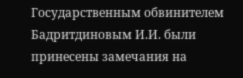Государственным обвинителем Бадритдиновым И.И. были принесены замечания на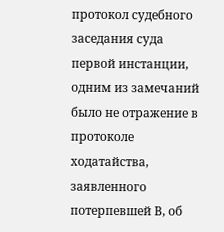протокол судебного заседания суда первой инстанции, одним из замечаний было не отражение в протоколе ходатайства, заявленного потерпевшей В, об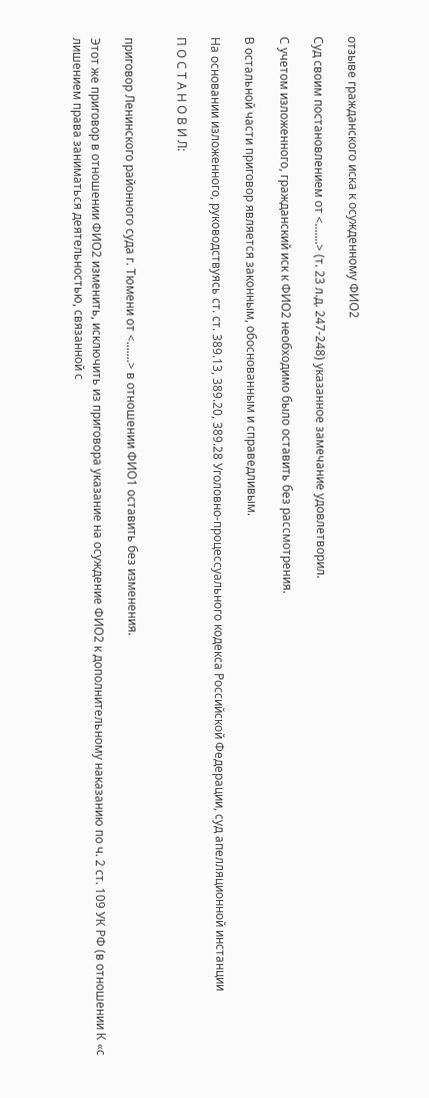отзыве гражданского иска к осужденному ФИО2

Суд своим постановлением от <.......> (т. 23 л.д. 247-248) указанное замечание удовлетворил.

С учетом изложенного, гражданский иск к ФИО2 необходимо было оставить без рассмотрения.

В остальной части приговор является законным, обоснованным и справедливым.

На основании изложенного, руководствуясь ст. ст. 389.13, 389.20, 389.28 Уголовно-процессуального кодекса Российской Федерации, суд апелляционной инстанции

П О С Т А Н О В И Л:


приговор Ленинского районного суда г. Тюмени от <.......> в отношении ФИО1 оставить без изменения.

Этот же приговор в отношении ФИО2 изменить, исключить из приговора указание на осуждение ФИО2 к дополнительному наказанию по ч. 2 ст. 109 УК РФ (в отношении К «с лишением права заниматься деятельностью, связанной с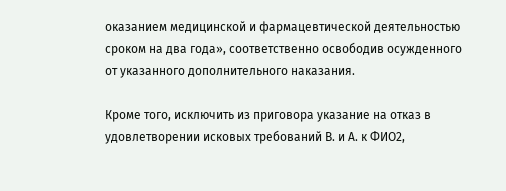оказанием медицинской и фармацевтической деятельностью сроком на два года», соответственно освободив осужденного от указанного дополнительного наказания.

Кроме того, исключить из приговора указание на отказ в удовлетворении исковых требований В. и А. к ФИО2,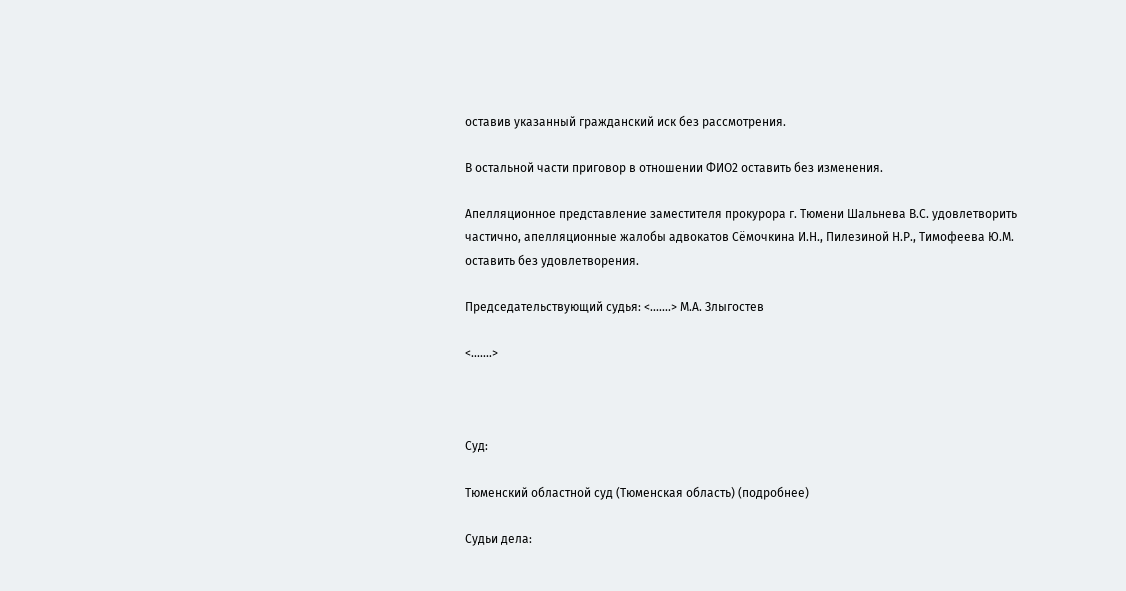оставив указанный гражданский иск без рассмотрения.

В остальной части приговор в отношении ФИО2 оставить без изменения.

Апелляционное представление заместителя прокурора г. Тюмени Шальнева В.С. удовлетворить частично, апелляционные жалобы адвокатов Сёмочкина И.Н., Пилезиной Н.Р., Тимофеева Ю.М. оставить без удовлетворения.

Председательствующий судья: <.......> М.А. Злыгостев

<.......>



Суд:

Тюменский областной суд (Тюменская область) (подробнее)

Судьи дела: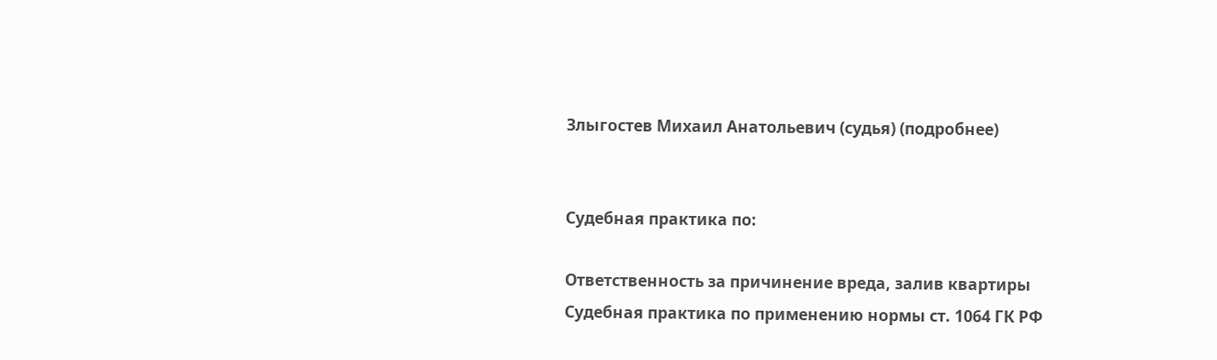Злыгостев Михаил Анатольевич (судья) (подробнее)


Судебная практика по:

Ответственность за причинение вреда, залив квартиры
Судебная практика по применению нормы ст. 1064 ГК РФ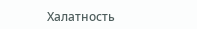Халатность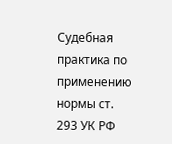Судебная практика по применению нормы ст. 293 УК РФ